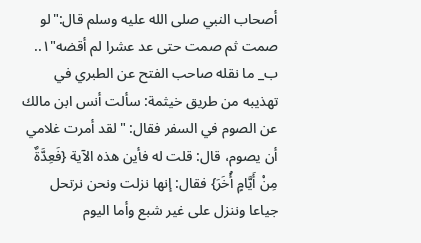أصحاب النبي صلى الله عليه وسلم قال:"لو صمت ثم صمت حتى عد عشرا لم أقضه"١..
ب_ ما نقله صاحب الفتح عن الطبري في تهذيبه من طريق خيثمة: سألت أنس ابن مالك عن الصوم في السفر فقال: "لقد أمرت غلامي أن يصوم، قال: قلت له فأين هذه الآية {فَعِدَّةٌ مِنْ أَيَّامٍ أُخَرَ} فقال: إنها نزلت ونحن نرتحل جياعا وننزل على غير شبع وأما اليوم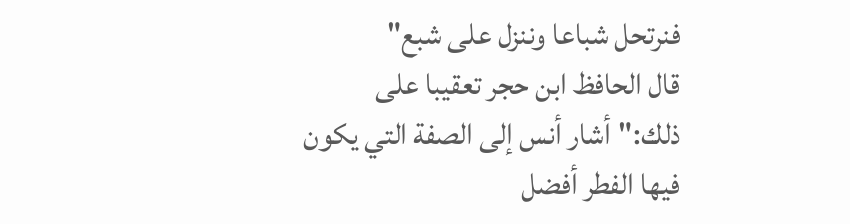فنرتحل شباعا وننزل على شبع"
قال الحافظ ابن حجر تعقيبا على ذلك:"أشار أنس إلى الصفة التي يكون فيها الفطر أفضل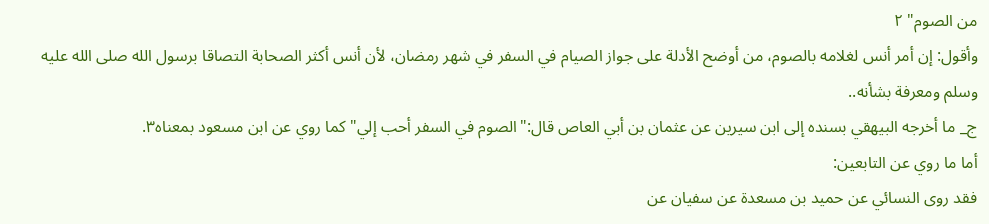من الصوم" ٢
وأقول: إن أمر أنس لغلامه بالصوم، من أوضح الأدلة على جواز الصيام في السفر في شهر رمضان، لأن أنس أكثر الصحابة التصاقا برسول الله صلى الله عليه وسلم ومعرفة بشأنه..
ج_ ما أخرجه البيهقي بسنده إلى ابن سيرين عن عثمان بن أبي العاص قال:"الصوم في السفر أحب إلي" كما روي عن ابن مسعود بمعناه٣.
أما ما روي عن التابعين:
فقد روى النسائي عن حميد بن مسعدة عن سفيان عن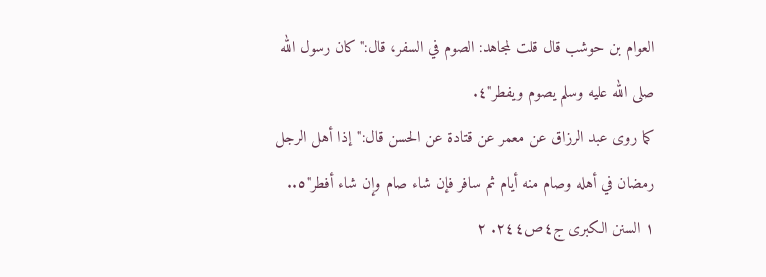العوام بن حوشب قال قلت لمجاهد: الصوم في السفر، قال:"كان رسول الله صلى الله عليه وسلم يصوم ويفطر"٤.
كما روى عبد الرزاق عن معمر عن قتادة عن الحسن قال:"إذا أهل الرجل رمضان في أهله وصام منه أيام ثم سافر فإن شاء صام وإن شاء أفطر"٥..
١ السنن الكبرى ج٤ص٢٤٤. ٢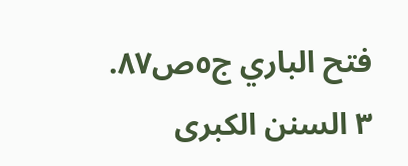فتح الباري ج٥ص٨٧. ٣ السنن الكبرى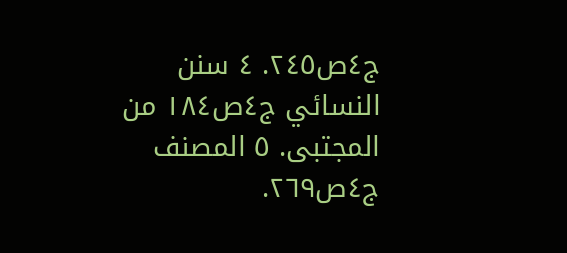ج٤ص٢٤٥. ٤ سنن النسائي ج٤ص١٨٤ من المجتبى. ٥ المصنف ج٤ص٢٦٩.